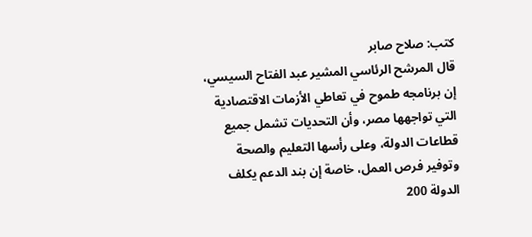كتب: صلاح صابر
قال المرشح الرئاسي المشير عبد الفتاح السيسي، إن برنامجه طموح في تعاطي الأزمات الاقتصادية التي تواجهها مصر، وأن التحديات تشمل جميع قطاعات الدولة، وعلى رأسها التعليم والصحة وتوفير فرص العمل، خاصة إن بند الدعم يكلف الدولة 200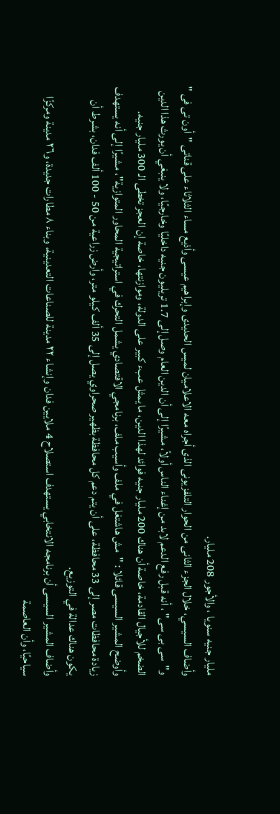مليار جنيه سنويا ، والأجور 208 مليار.
وأضاف السيسي، خلال الجزء الثانى من الحوار التلفزيونى الذى أجراه معه الاعلاميان لميس الحديدى وإبراهيم عيسى وأذيع مساء الثلاثاء على قناتى "أون تى فى " و"سى بى سى" ، أنه قبل رفع الدعم لابد من إغناء الناس أولاً، مشيرًا إلى أن الدين العام وصل إلى 1.7 تريليون جنيه داخليًا وخارجيًا، ولا ينبغي أن يورث هذا الدين الضخم للأجيال القادمة، خاصة أن هناك 200 مليار جنيه فوائد لهذا الدين، ما يمثل عبء كبير على الدولة، وموازنتها، خاصة إن العجز تخطى الـ 300 مليار جنيه.
وأوضح المشير السيسى قائلا : "مش هاشتغل في ملف وأسيب ملف، برنامجي الاقتصادي يشمل التحرك في استراتيجية المحاور المتوازية"، مشيرًا إلى أنه يستهدف زيادة محافظات مصر إلى 33 محافظة، على أن يتم دعم كل محافظة بظهير صحراوي يصل إلى 35 ألف كيلو متر، وأرض زراعية من 50 - 100 ألف فدان، بشرط أن يكون هناك عدالة في التوزيع.
وأضاف المشير السيسى أن برنامجه الانتخابي يستهدف استصلاح 4 ملايين فدان وإنشاء ٢٢ مدينة للصناعات التعدينية، وبناء ٨ مطارات جديدة، و٢٦ مدينة ومركزًا سياحيًا، وأن العاصمة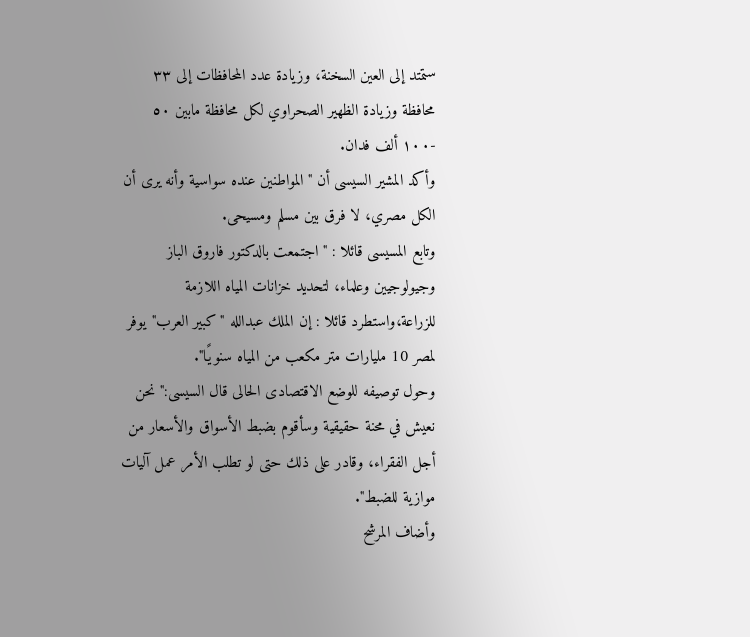ستمتد إلى العين السخنة، وزيادة عدد المحافظات إلى ٣٣ محافظة وزيادة الظهير الصحراوي لكل محافظة مابين ٥٠ -١٠٠ ألف فدان.
وأكد المشير السيسى أن "المواطنين عنده سواسية وأنه يرى أن الكل مصري، لا فرق بين مسلم ومسيحى.
وتابع المسيسى قائلا : "اجتمعت بالدكتور فاروق الباز وجيولوجيين وعلماء، لتحديد خزانات المياه اللازمة للزراعة،واستطرد قائلا : إن الملك عبدالله "كبير العرب"يوفر لمصر 10 مليارات متر مكعب من المياه سنويًا".
وحول توصيفه للوضع الاقتصادى الحالى قال السيسى:" نحن نعيش في محنة حقيقية وسأقوم بضبط الأسواق والأسعار من أجل الفقراء، وقادر على ذلك حتى لو تطلب الأمر عمل آليات موازية للضبط".
وأضاف المرشح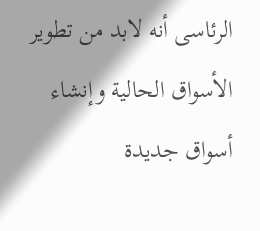الرئاسى أنه لابد من تطوير الأسواق الحالية وإنشاء أسواق جديدة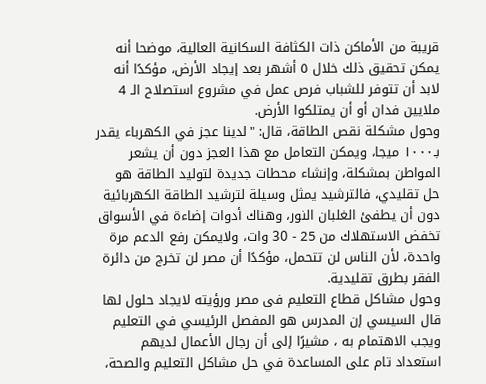قريبة من الأماكن ذات الكثافة السكانية العالية، موضحا أنه يمكن تحقيق ذلك خلال ٥ أشهر بعد إيجاد الأرض، مؤكدًا أنه لابد أن تتوفر للشباب فرص عمل في مشروع استصلاح الـ 4 ملايين فدان أو أن يمتلكوا الأرض.
وحول مشكلة نقص الطاقة، قال: "لدينا عجز في الكهرباء يقدر بـ١٠٠٠ ميجا، ويمكن التعامل مع هذا العجز دون أن يشعر المواطن بمشكلة، وإنشاء محطات جديدة لتوليد الطاقة هو حل تقليدي، فالترشيد يمثل وسيلة لترشيد الطاقة الكهربائية دون أن يطفئ الغلبان النور، وهناك أدوات إضاءة في الأسواق تخفض الاستهلاك من 25 - 30 وات، ولايمكن رفع الدعم مرة واحدة، لأن الناس لن تتحمل، مؤكدًا أن مصر لن تخرج من دائرة الفقر بطرق تقليدية.
وحول مشاكل قطاع التعليم فى مصر ورؤيته لايجاد حلول لها قال السيسي إن المدرس هو المفصل الرئيسي في التعليم ويجب الاهتمام به ، مشيرًا إلى أن رجال الأعمال لديهم استعداد تام على المساعدة في حل مشاكل التعليم والصحة،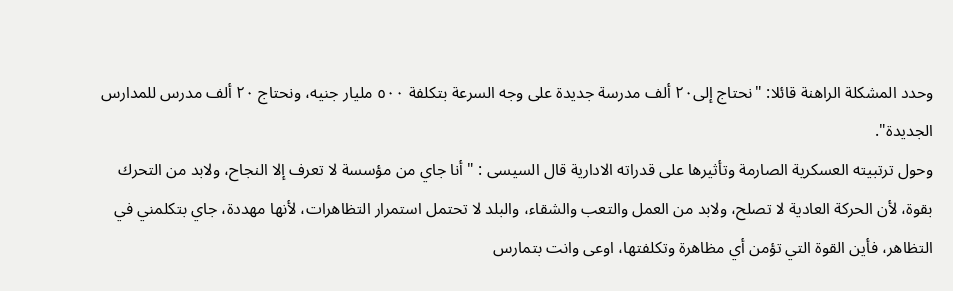وحدد المشكلة الراهنة قائلا: "نحتاج إلى٢٠ ألف مدرسة جديدة على وجه السرعة بتكلفة ٥٠٠ مليار جنيه، ونحتاج ٢٠ ألف مدرس للمدارس الجديدة".
وحول ترتبيته العسكرية الصارمة وتأثيرها على قدراته الادارية قال السيسى : "أنا جاي من مؤسسة لا تعرف إلا النجاح، ولابد من التحرك بقوة، لأن الحركة العادية لا تصلح، ولابد من العمل والتعب والشقاء، والبلد لا تحتمل استمرار التظاهرات، لأنها مهددة، جاي بتكلمني في التظاهر، فأين القوة التي تؤمن أي مظاهرة وتكلفتها، اوعى وانت بتمارس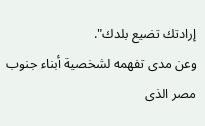إرادتك تضيع بلدك".
وعن مدى تفهمه لشخصية أبناء جنوب مصر الذى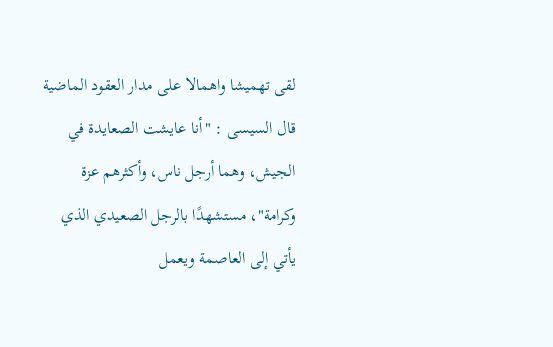لقى تهميشا واهمالا على مدار العقود الماضية قال السيسى : "أنا عايشت الصعايدة في الجيش، وهما أرجل ناس، وأكثرهم عزة وكرامة"، مستشهدًا بالرجل الصعيدي الذي يأتي إلى العاصمة ويعمل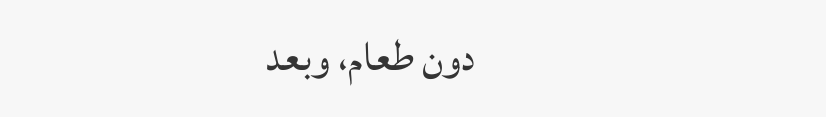دون طعام، وبعد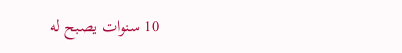10 سنوات يصبح له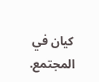كيان في المجتمع.